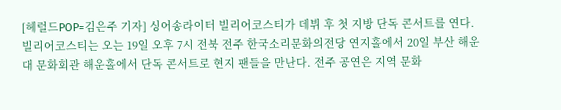[헤럴드POP=김은주 기자] 싱어송라이터 빌리어코스티가 데뷔 후 첫 지방 단독 콘서트를 연다.
빌리어코스티는 오는 19일 오후 7시 전북 전주 한국소리문화의전당 연지홀에서 20일 부산 해운대 문화회관 해운홀에서 단독 콘서트로 현지 팬들을 만난다. 전주 공연은 지역 문화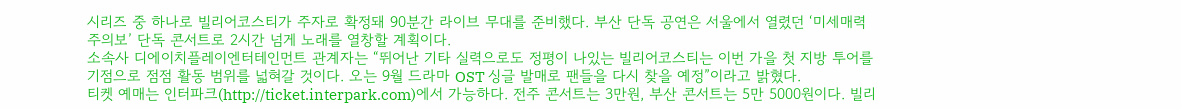시리즈 중 하나로 빌리어코스티가 주자로 확정돼 90분간 라이브 무대를 준비했다. 부산 단독 공연은 서울에서 열렸던 ‘미세매력주의보’ 단독 콘서트로 2시간 넘게 노래를 열창할 계획이다.
소속사 디에이치플레이엔터테인먼트 관계자는 “뛰어난 기타 실력으로도 정평이 나있는 빌리어코스티는 이번 가을 첫 지방 투어를 기점으로 점점 활동 범위를 넓혀갈 것이다. 오는 9월 드라마 OST 싱글 발매로 팬들을 다시 찾을 예정”이라고 밝혔다.
티켓 예매는 인터파크(http://ticket.interpark.com)에서 가능하다. 전주 콘서트는 3만원, 부산 콘서트는 5만 5000원이다. 빌리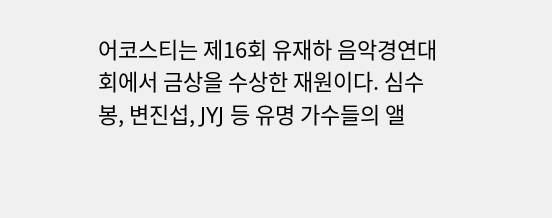어코스티는 제16회 유재하 음악경연대회에서 금상을 수상한 재원이다. 심수봉, 변진섭, JYJ 등 유명 가수들의 앨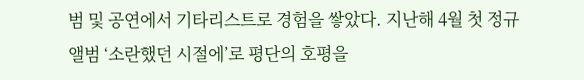범 및 공연에서 기타리스트로 경험을 쌓았다. 지난해 4월 첫 정규 앨범 ‘소란했던 시절에’로 평단의 호평을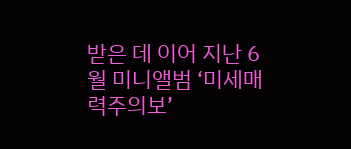받은 데 이어 지난 6월 미니앨범 ‘미세매력주의보’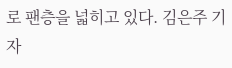로 팬층을 넓히고 있다. 김은주 기자